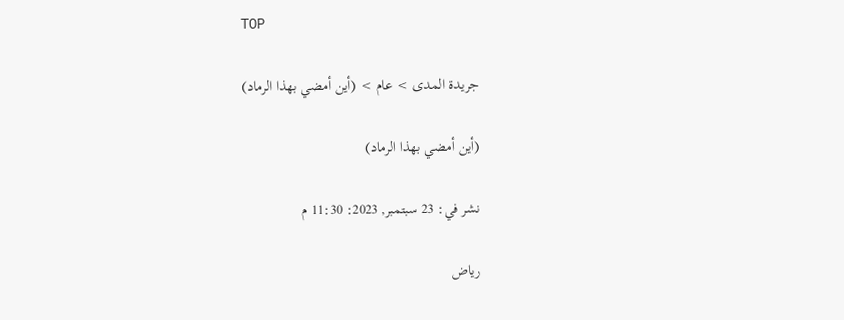TOP

جريدة المدى > عام > (أين أمضي بهذا الرماد)

(أين أمضي بهذا الرماد)

نشر في: 23 سبتمبر, 2023: 11:30 م

رياض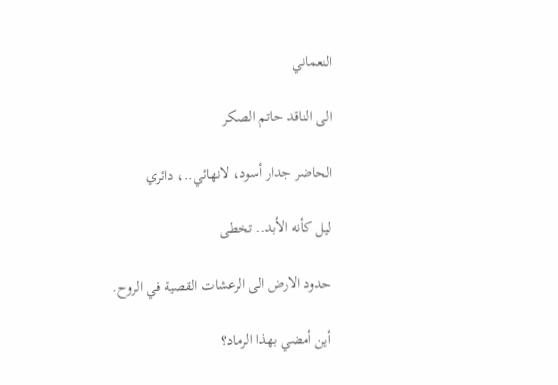النعماني

الى الناقد حاتم الصكر

الحاضر جدار أسود، لانهائي..، دائري

ليل كأنه الأبد.. تخطى

حدود الارض الى الرعشات القصية في الروح.

أين أمضي بهذا الرماد؟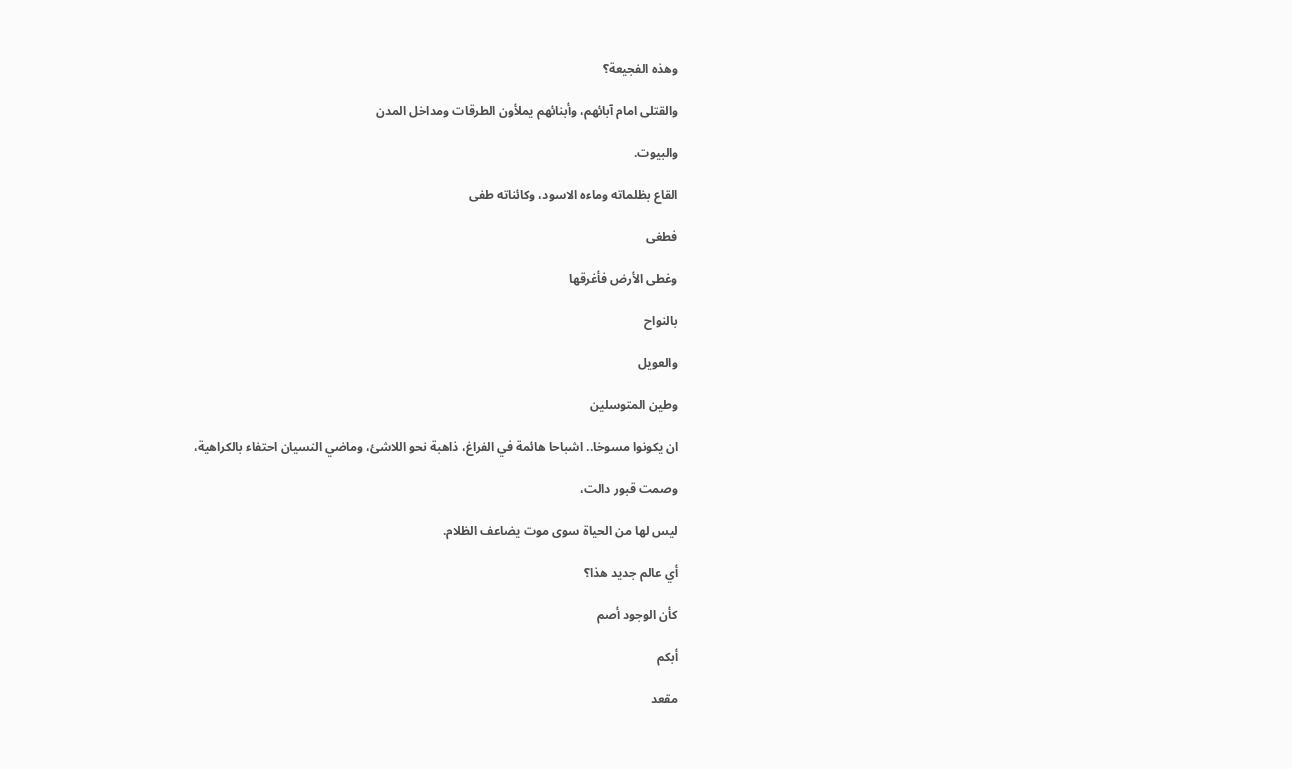وهذه الفجيعة؟

والقتلى امام آبائهم، وأبنائهم يملأون الطرقات ومداخل المدن

والبيوت.

القاع بظلماته وماءه الاسود، وكائناته طفى

فطغى

وغطى الأرض فأغرقها

بالنواح

والعويل

وطين المتوسلين

ان يكونوا مسوخا.. اشباحا هائمة في الفراغ، ذاهبة نحو اللاشئ، وماضي النسيان احتفاء بالكراهية،

وصمت قبور دالت،

ليس لها من الحياة سوى موت يضاعف الظلام.

أي عالم جديد هذا؟

كأن الوجود أصم

أبكم

مقعد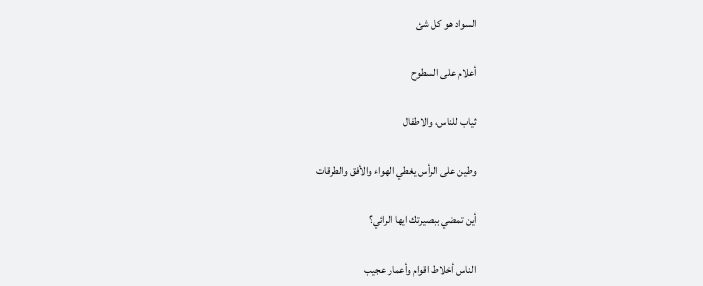السواد هو كل شئ

أعلام على السطوح

ثياب للناس، والاطفال

وطين على الرأس يغطي الهواء والأفق والطرقات

أين تمضي ببصيرتك ايها الرائي؟

الناس أخلاط اقوام وأعمار عجيب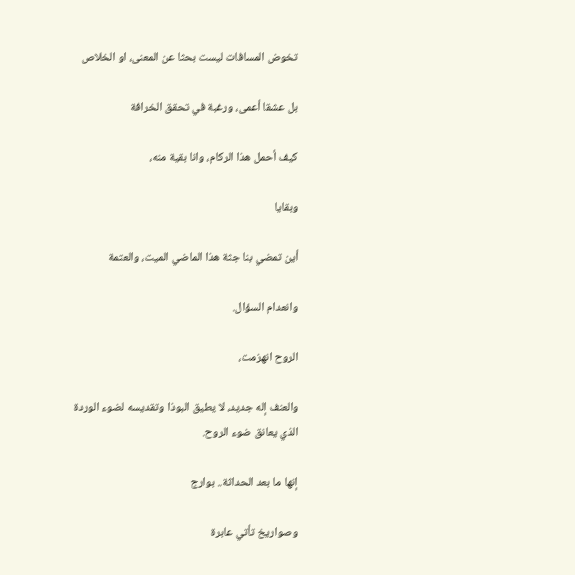تخوض المسافات ليست بحثا عن المعنى، او الخلاص

بل عشقا أعمى، ورغبة في تحقق الخرافة

كيف أحمل هذا الركام، وانا بقية منه،

وبقايا

أين تمضي بنا جثة هذا الماضي الميت، والعتمة

وانعدام السؤال.

الروح انهزمت،

والعنف إله جديد، لا يطيق البوذا وتقديسه لضوء الوردة الذي يعانق ضوء الروح.

إنها ما بعد الحداثة.. بوارج

وصواريخ تأتي عابرة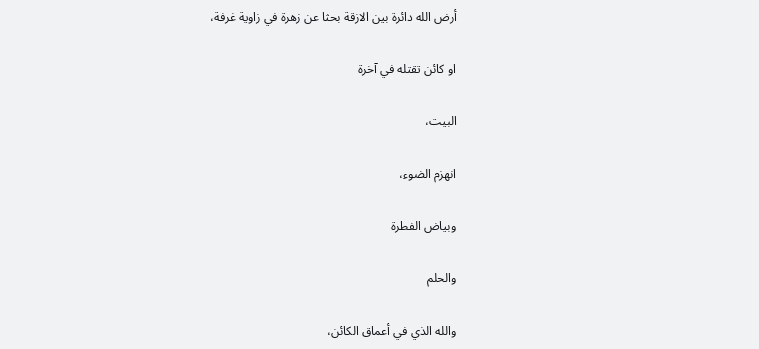أرض الله دائرة بين الازقة بحثا عن زهرة في زاوية غرفة،

او كائن تقتله في آخرة

البيت،

انهزم الضوء،

وبياض الفطرة

والحلم

والله الذي في أعماق الكائن،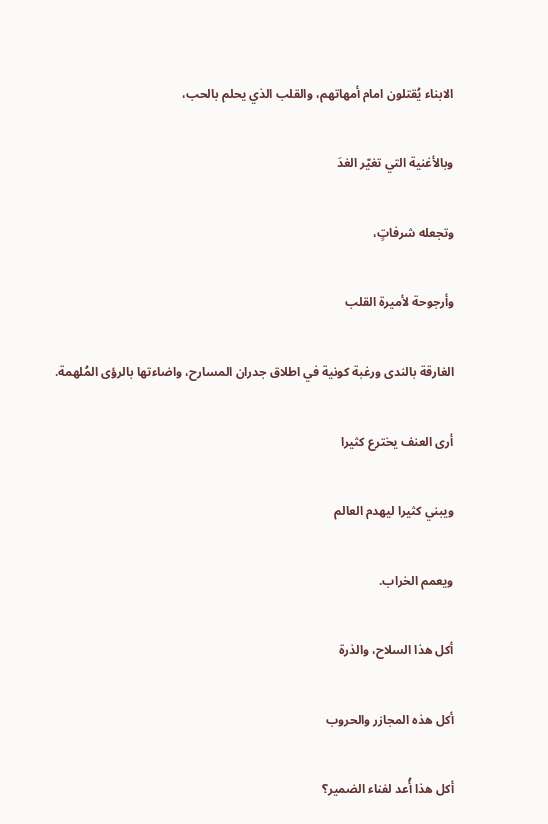الابناء يُقتلون امام أمهاتهم، والقلب الذي يحلم بالحب،

وبالأغنية التي تغيّر الغدَ

وتجعله شرفاتٍ،

وأرجوحة لأميرة القلب

الغارقة بالندى ورغبة كونية في اطلاق جدران المسارح، واضاءتها بالرؤى المُلهمة.

أرى العنف يخترع كثيرا

ويبني كثيرا ليهدم العالم

ويعمم الخراب.

أكل هذا السلاح، والذرة

أكل هذه المجازر والحروب

أكل هذا أُعد لفناء الضمير؟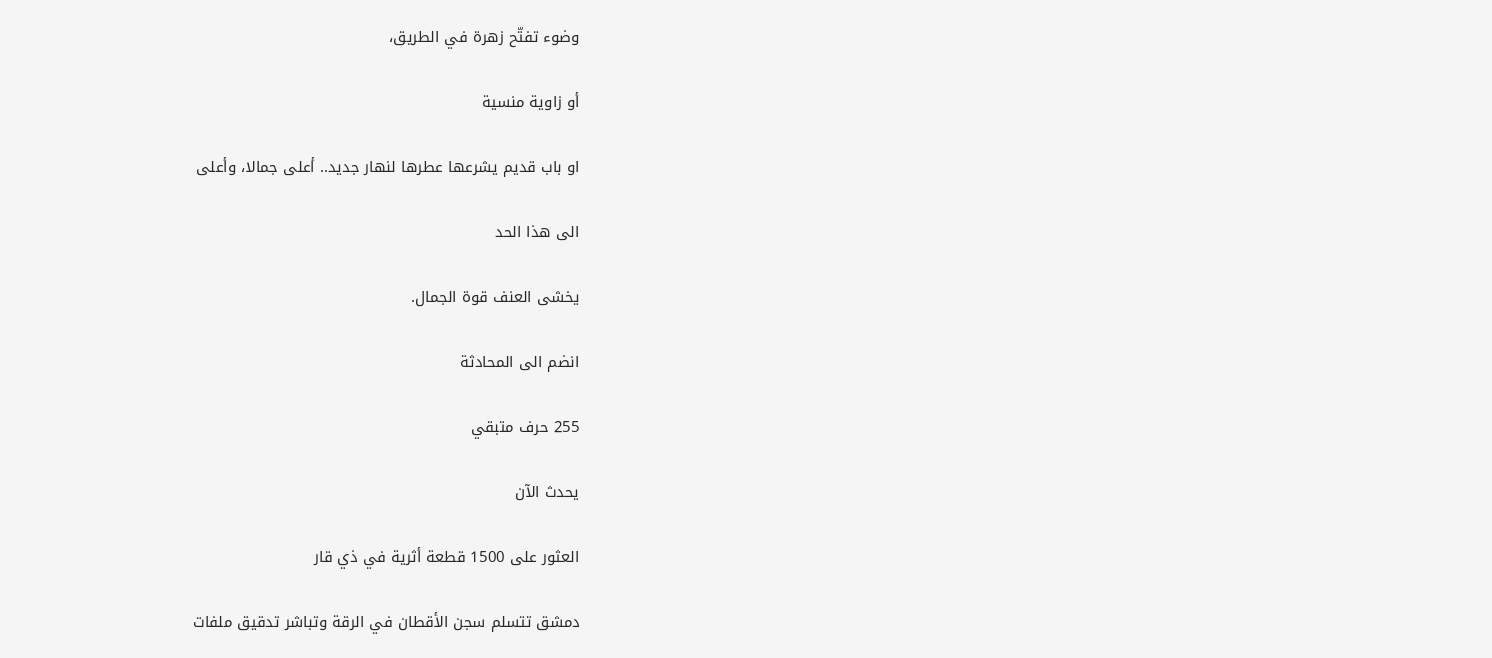وضوء تفتّح زهرة في الطريق،

أو زاوية منسية

او باب قديم يشرعها عطرها لنهار جديد.. أعلى جمالا، وأعلى

الى هذا الحد

يخشى العنف قوة الجمال.

انضم الى المحادثة

255 حرف متبقي

يحدث الآن

العثور على 1500 قطعة أثرية في ذي قار

دمشق تتسلم سجن الأقطان في الرقة وتباشر تدقيق ملفات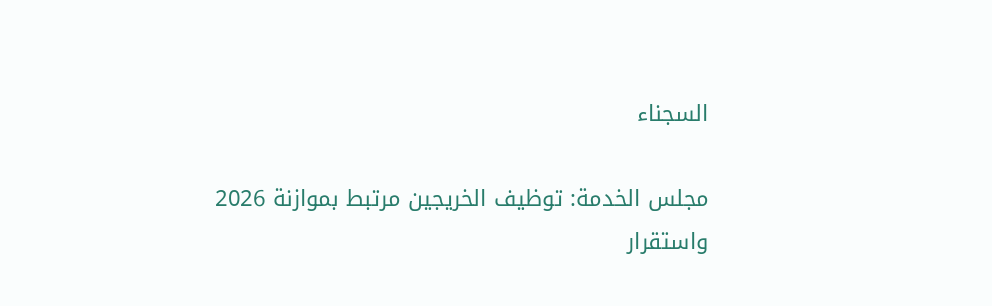السجناء

مجلس الخدمة: توظيف الخريجين مرتبط بموازنة 2026 واستقرار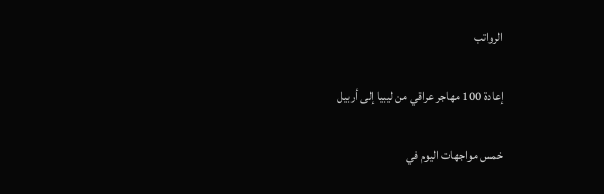الرواتب

إعادة 100 مهاجر عراقي من ليبيا إلى أربيل

خمس مواجهات اليوم في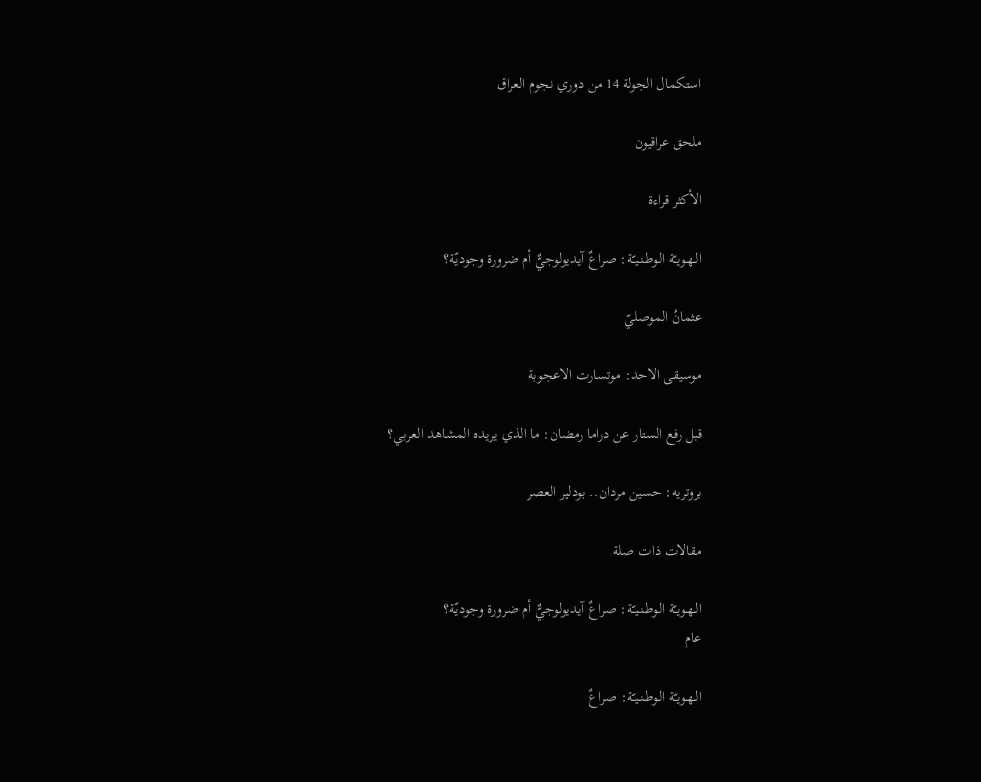استكمال الجولة 14 من دوري نجوم العراق

ملحق عراقيون

الأكثر قراءة

الـهـويـّة الـوطـنـيـّة: صراعٌ آيديولوجيٌّ أم ضرورة وجوديّة؟

عثمانُ الموصليّ

موسيقى الاحد: موتسارت الاعجوبة

قبل رفع الستار عن دراما رمضان: ما الذي يريده المشاهد العربي؟

بروتريه: حسين مردان.. بودلير العصر

مقالات ذات صلة

الـهـويـّة الـوطـنـيـّة: صراعٌ آيديولوجيٌّ أم ضرورة وجوديّة؟
عام

الـهـويـّة الـوطـنـيـّة: صراعٌ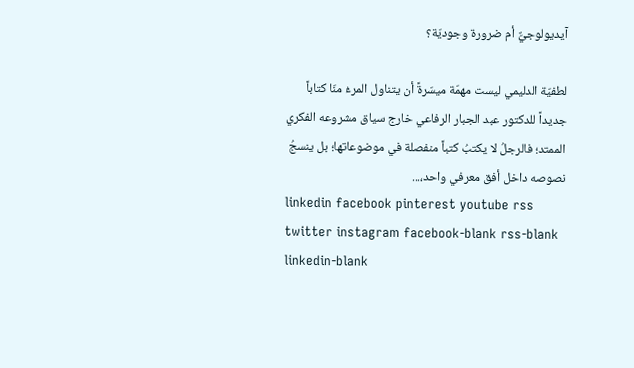آيديولوجيٌّ أم ضرورة وجوديّة؟

لطفيّة الدليمي ليست مهمّة ميسّرةً أن يتناول المرءُ منّا كتاباً جديداً للدكتور عبد الجبار الرفاعي خارج سياق مشروعه الفكري الممتد؛ فالرجلُ لا يكتبُ كتباً منفصلة في موضوعاتها؛ بل ينسجُ نصوصه داخل أفق معرفي واحد،...
linkedin facebook pinterest youtube rss twitter instagram facebook-blank rss-blank linkedin-blank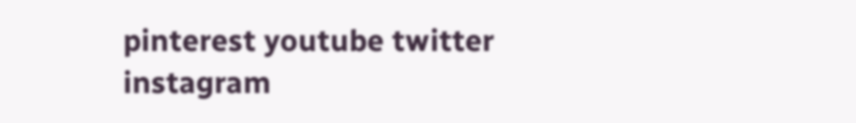pinterest youtube twitter instagram